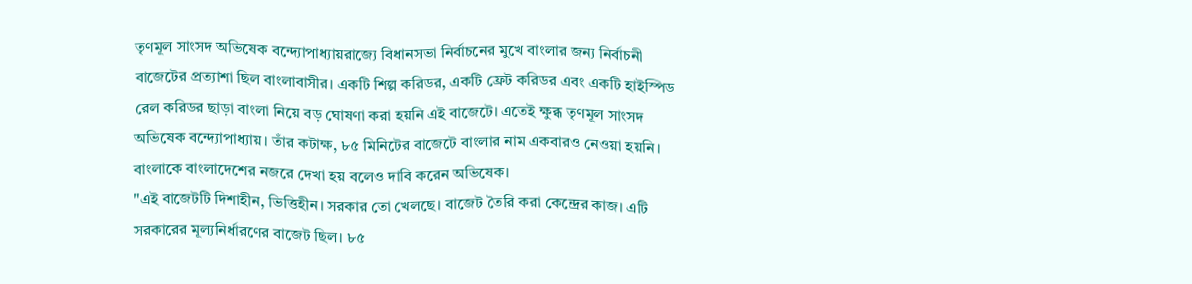তৃণমূল সাংসদ অভিষেক বন্দ্যোপাধ্যায়রাজ্যে বিধানসভা নির্বাচনের মুখে বাংলার জন্য নির্বাচনী বাজেটের প্রত্যাশা ছিল বাংলাবাসীর। একটি শিল্প করিডর, একটি ফ্রেট করিডর এবং একটি হাইস্পিড রেল করিডর ছাড়া বাংলা নিয়ে বড় ঘোষণা করা হয়নি এই বাজেটে। এতেই ক্ষুব্ধ তৃণমূল সাংসদ অভিষেক বন্দ্যোপাধ্যায়। তাঁর কটাক্ষ, ৮৫ মিনিটের বাজেটে বাংলার নাম একবারও নেওয়া হয়নি। বাংলাকে বাংলাদেশের নজরে দেখা হয় বলেও দাবি করেন অভিষেক।
"এই বাজেটটি দিশাহীন, ভিত্তিহীন। সরকার তো খেলছে। বাজেট তৈরি করা কেন্দ্রের কাজ। এটি সরকারের মূল্যনির্ধারণের বাজেট ছিল। ৮৫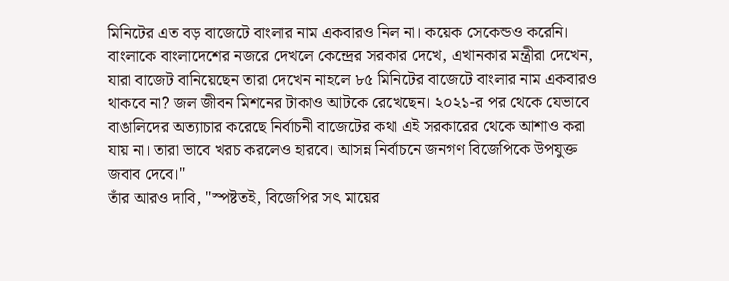মিনিটের এত বড় বাজেটে বাংলার নাম একবারও নিল না। কয়েক সেকেন্ডও করেনি। বাংলাকে বাংলাদেশের নজরে দেখলে কেন্দ্রের সরকার দেখে, এখানকার মন্ত্রীরা দেখেন, যারা বাজেট বানিয়েছেন তারা দেখেন নাহলে ৮৫ মিনিটের বাজেটে বাংলার নাম একবারও থাকবে না? জল জীবন মিশনের টাকাও আটকে রেখেছেন। ২০২১-র পর থেকে যেভাবে বাঙালিদের অত্যাচার করেছে নির্বাচনী বাজেটের কথা এই সরকারের থেকে আশাও করা যায় না। তারা ভাবে খরচ করলেও হারবে। আসন্ন নির্বাচনে জনগণ বিজেপিকে উপযুক্ত জবাব দেবে।"
তাঁর আরও দাবি, "স্পষ্টতই, বিজেপির সৎ মায়ের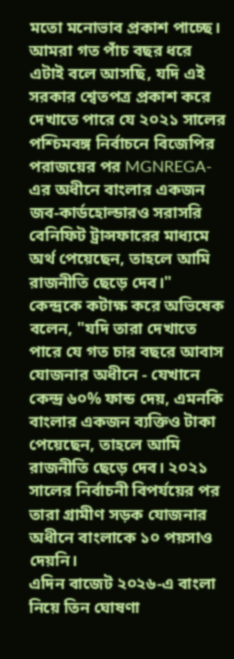মতো মনোভাব প্রকাশ পাচ্ছে। আমরা গত পাঁচ বছর ধরে এটাই বলে আসছি, যদি এই সরকার শ্বেতপত্র প্রকাশ করে দেখাতে পারে যে ২০২১ সালের পশ্চিমবঙ্গ নির্বাচনে বিজেপির পরাজয়ের পর MGNREGA-এর অধীনে বাংলার একজন জব-কার্ডহোল্ডারও সরাসরি বেনিফিট ট্রান্সফারের মাধ্যমে অর্থ পেয়েছেন, তাহলে আমি রাজনীতি ছেড়ে দেব।"
কেন্দ্রকে কটাক্ষ করে অভিষেক বলেন, "যদি তারা দেখাতে পারে যে গত চার বছরে আবাস যোজনার অধীনে - যেখানে কেন্দ্র ৬০% ফান্ড দেয়, এমনকি বাংলার একজন ব্যক্তিও টাকা পেয়েছেন, তাহলে আমি রাজনীতি ছেড়ে দেব। ২০২১ সালের নির্বাচনী বিপর্যয়ের পর তারা গ্রামীণ সড়ক যোজনার অধীনে বাংলাকে ১০ পয়সাও দেয়নি।
এদিন বাজেট ২০২৬-এ বাংলা নিয়ে তিন ঘোষণা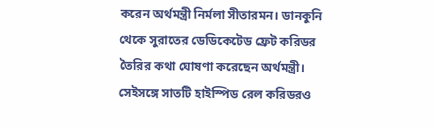করেন অর্থমন্ত্রী নির্মলা সীতারমন। ডানকুনি থেকে সুরাতের ডেডিকেটেড ফ্রেট করিডর তৈরির কথা ঘোষণা করেছেন অর্থমন্ত্রী। সেইসঙ্গে সাতটি হাইস্পিড রেল করিডরও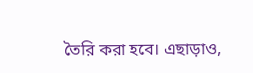তৈরি করা হবে। এছাড়াও,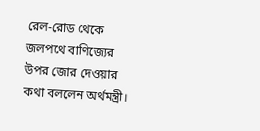রেল-রোড থেকে জলপথে বাণিজ্যের উপর জোর দেওয়ার কথা বললেন অর্থমন্ত্রী।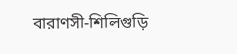বারাণসী-শিলিগুড়ি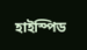হাইস্পিড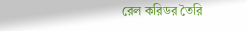রেল করিডর তৈরি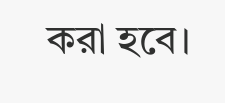করা হবে।